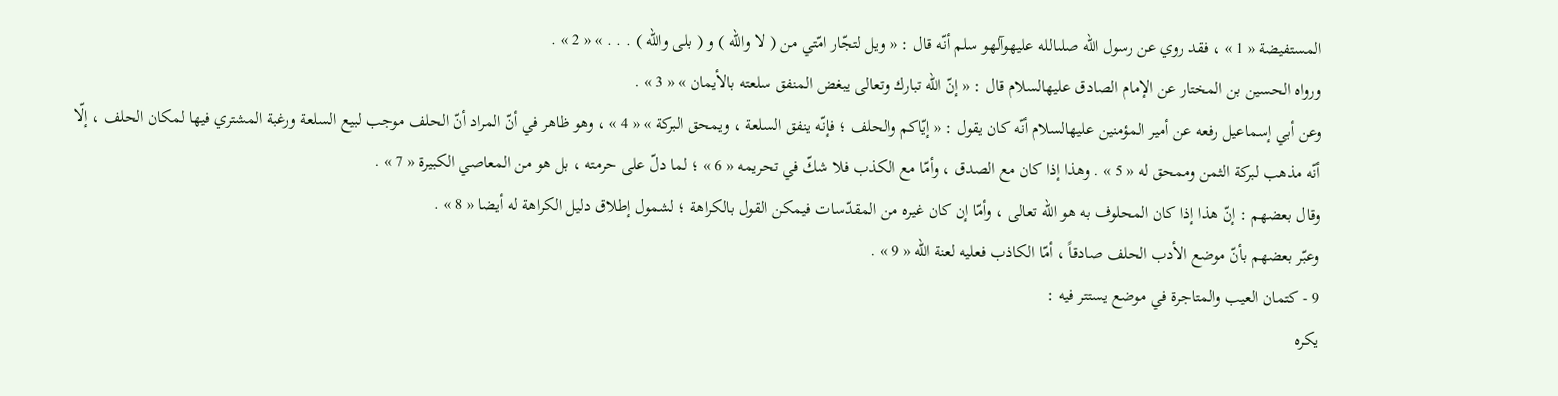المستفيضة « 1 » ، فقد روي عن رسول اللّه صلىالله عليهوآلهو سلم أنّه قال : « ويل لتجّار امّتي من ( لا واللّه ) و ( بلى واللّه ) . . . » « 2 » .
ورواه الحسين بن المختار عن الإمام الصادق عليهالسلام قال : « إنّ اللّه تبارك وتعالى يبغض المنفق سلعته بالأيمان » « 3 » .
وعن أبي إسماعيل رفعه عن أمير المؤمنين عليهالسلام أنّه كان يقول : « إيّاكم والحلف ؛ فإنّه ينفق السلعة ، ويمحق البركة » « 4 » ، وهو ظاهر في أنّ المراد أنّ الحلف موجب لبيع السلعة ورغبة المشتري فيها لمكان الحلف ، إلّا أنّه مذهب لبركة الثمن وممحق له « 5 » . وهذا إذا كان مع الصدق ، وأمّا مع الكذب فلا شكّ في تحريمه « 6 » ؛ لما دلّ على حرمته ، بل هو من المعاصي الكبيرة « 7 » .
وقال بعضهم : إنّ هذا إذا كان المحلوف به هو اللّه تعالى ، وأمّا إن كان غيره من المقدّسات فيمكن القول بالكراهة ؛ لشمول إطلاق دليل الكراهة له أيضا « 8 » .
وعبّر بعضهم بأنّ موضع الأدب الحلف صادقاً ، أمّا الكاذب فعليه لعنة اللّه « 9 » .
9 - كتمان العيب والمتاجرة في موضع يستتر فيه :
يكره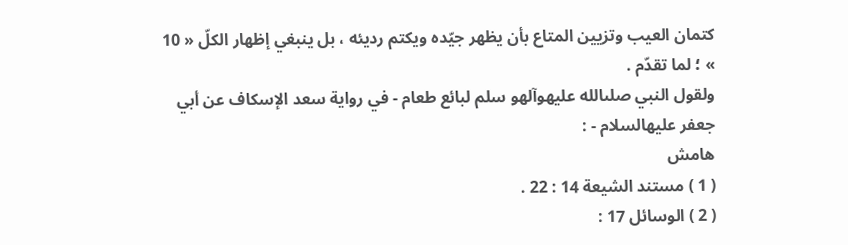كتمان العيب وتزيين المتاع بأن يظهر جيّده ويكتم رديئه ، بل ينبغي إظهار الكلّ « 10 » ؛ لما تقدّم .
ولقول النبي صلىالله عليهوآلهو سلم لبائع طعام - في رواية سعد الإسكاف عن أبي جعفر عليهالسلام - :
هامش
( 1 ) مستند الشيعة 14 : 22 .
( 2 ) الوسائل 17 :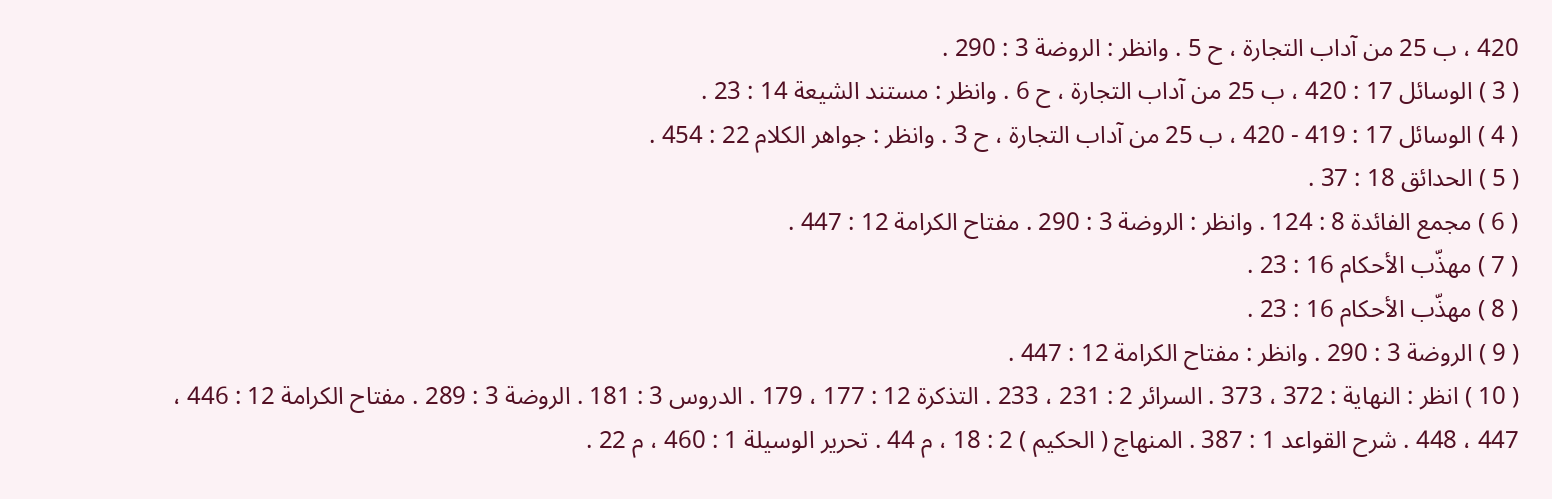420 ، ب 25 من آداب التجارة ، ح 5 . وانظر : الروضة 3 : 290 .
( 3 ) الوسائل 17 : 420 ، ب 25 من آداب التجارة ، ح 6 . وانظر : مستند الشيعة 14 : 23 .
( 4 ) الوسائل 17 : 419 - 420 ، ب 25 من آداب التجارة ، ح 3 . وانظر : جواهر الكلام 22 : 454 .
( 5 ) الحدائق 18 : 37 .
( 6 ) مجمع الفائدة 8 : 124 . وانظر : الروضة 3 : 290 . مفتاح الكرامة 12 : 447 .
( 7 ) مهذّب الأحكام 16 : 23 .
( 8 ) مهذّب الأحكام 16 : 23 .
( 9 ) الروضة 3 : 290 . وانظر : مفتاح الكرامة 12 : 447 .
( 10 ) انظر : النهاية : 372 ، 373 . السرائر 2 : 231 ، 233 . التذكرة 12 : 177 ، 179 . الدروس 3 : 181 . الروضة 3 : 289 . مفتاح الكرامة 12 : 446 ، 447 ، 448 . شرح القواعد 1 : 387 . المنهاج ( الحكيم ) 2 : 18 ، م 44 . تحرير الوسيلة 1 : 460 ، م 22 .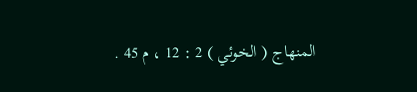المنهاج ( الخوئي ) 2 : 12 ، م 45 .